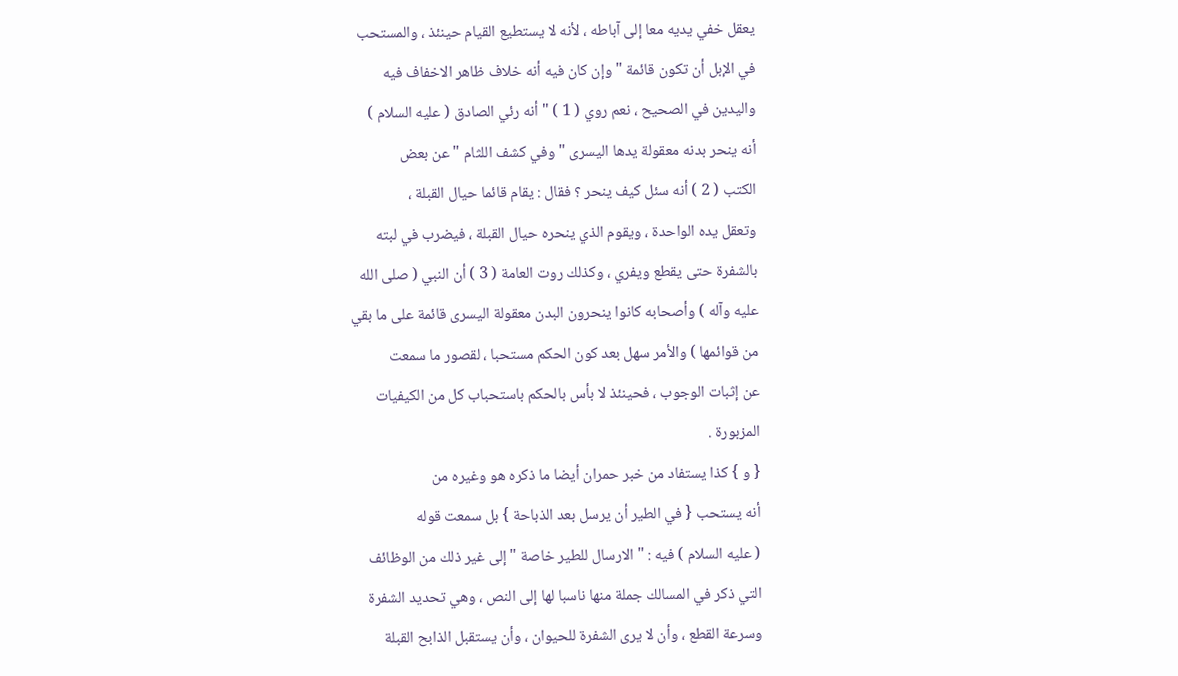يعقل خفي يديه معا إلى آباطه ، لأنه لا يستطيع القيام حينئذ ، والمستحب
في الإبل أن تكون قائمة " وإن كان فيه أنه خلاف ظاهر الاخفاف فيه
واليدين في الصحيح ، نعم روي ( 1 ) " أنه رئي الصادق ( عليه السلام )
أنه ينحر بدنه معقولة يدها اليسرى " وفي كشف اللثام " عن بعض
الكتب ( 2 ) أنه سئل كيف ينحر ؟ فقال : يقام قائما حيال القبلة ،
وتعقل يده الواحدة ، ويقوم الذي ينحره حيال القبلة ، فيضرب في لبته
بالشفرة حتى يقطع ويفري ، وكذلك روت العامة ( 3 ) أن النبي ( صلى الله
عليه وآله ) وأصحابه كانوا ينحرون البدن معقولة اليسرى قائمة على ما بقي
من قوائمها ) والأمر سهل بعد كون الحكم مستحبا ، لقصور ما سمعت
عن إثبات الوجوب ، فحينئذ لا بأس بالحكم باستحباب كل من الكيفيات
المزبورة .
{ و } كذا يستفاد من خبر حمران أيضا ما ذكره هو وغيره من
أنه يستحب { في الطير أن يرسل بعد الذباحة } بل سمعت قوله
( عليه السلام ) فيه : " الارسال للطير خاصة " إلى غير ذلك من الوظائف
التي ذكر في المسالك جملة منها ناسبا لها إلى النص ، وهي تحديد الشفرة
وسرعة القطع ، وأن لا يرى الشفرة للحيوان ، وأن يستقبل الذابح القبلة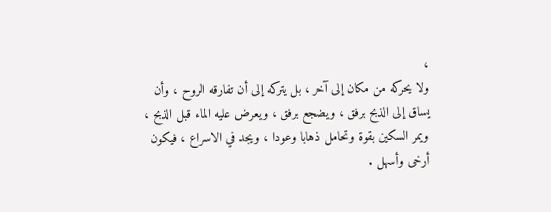،
ولا يحركه من مكان إلى آخر ، بل يتركه إلى أن تفارقه الروح ، وأن
يساق إلى الذبح برفق ، ويضجع برفق ، ويعرض عليه الماء قبل الذبح ،
ويمر السكين بقوة وتحامل ذهابا وعودا ، ويجد في الاسراع ، فيكون
أرخى وأسهل .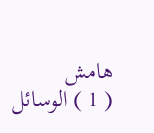هامش
( 1 ) الوسائل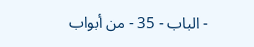- الباب - 35 - من أبواب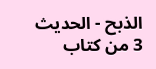الذبح - الحديث 3 من كتاب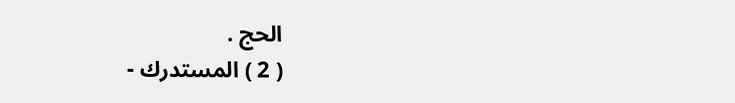الحج .
( 2 ) المستدرك -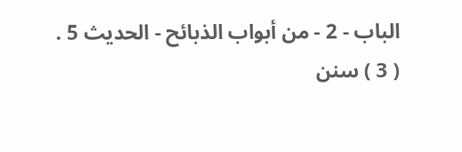الباب - 2 - من أبواب الذبائح - الحديث 5 .
( 3 ) سنن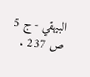البيهقي - ج 5 ص 237 .